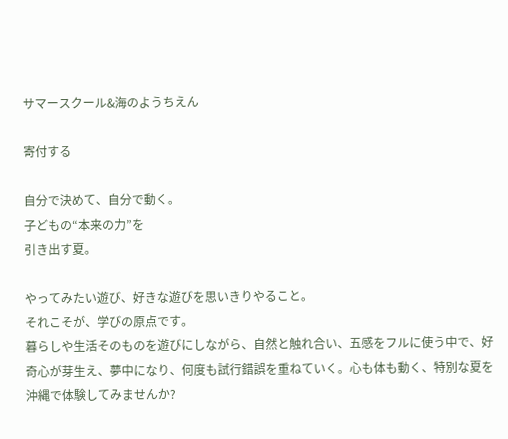サマースクール&海のようちえん

寄付する

自分で決めて、自分で動く。
子どもの“本来の力”を
引き出す夏。

やってみたい遊び、好きな遊びを思いきりやること。
それこそが、学びの原点です。
暮らしや生活そのものを遊びにしながら、自然と触れ合い、五感をフルに使う中で、好奇心が芽生え、夢中になり、何度も試行錯誤を重ねていく。心も体も動く、特別な夏を沖縄で体験してみませんか?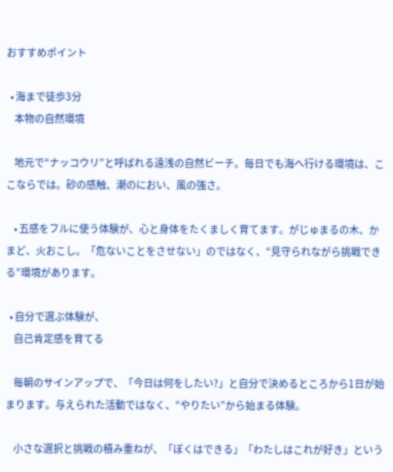おすすめポイント

  • 海まで徒歩3分
    本物の自然環境

    地元で“ナッコウリ”と呼ばれる遠浅の自然ビーチ。毎日でも海へ行ける環境は、ここならでは。砂の感触、潮のにおい、風の強さ。

    • 五感をフルに使う体験が、心と身体をたくましく育てます。がじゅまるの木、かまど、火おこし。「危ないことをさせない」のではなく、“見守られながら挑戦できる”環境があります。

  • 自分で選ぶ体験が、
    自己肯定感を育てる

    毎朝のサインアップで、「今日は何をしたい?」と自分で決めるところから1日が始まります。与えられた活動ではなく、“やりたい”から始まる体験。

    小さな選択と挑戦の積み重ねが、「ぼくはできる」「わたしはこれが好き」という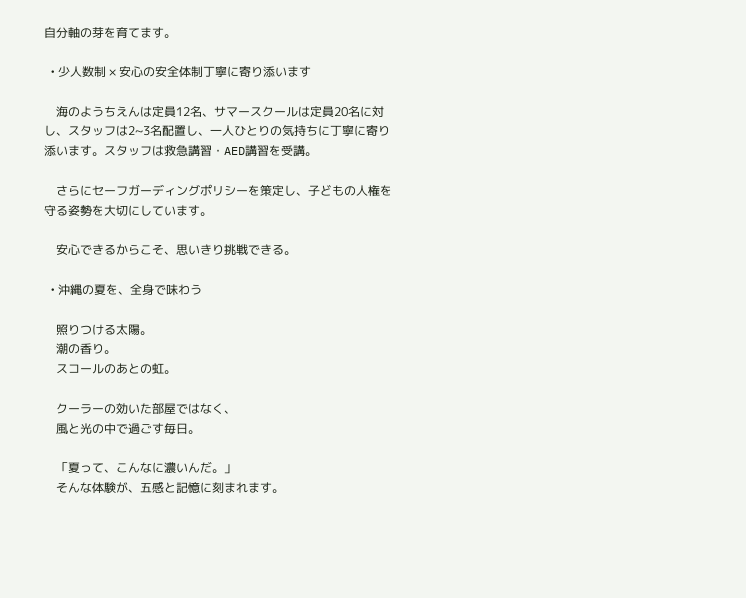自分軸の芽を育てます。

  • 少人数制 × 安心の安全体制丁寧に寄り添います

    海のようちえんは定員12名、サマースクールは定員20名に対し、スタッフは2~3名配置し、一人ひとりの気持ちに丁寧に寄り添います。スタッフは救急講習・AED講習を受講。

    さらにセーフガーディングポリシーを策定し、子どもの人権を守る姿勢を大切にしています。

    安心できるからこそ、思いきり挑戦できる。

  • 沖縄の夏を、全身で味わう

    照りつける太陽。
    潮の香り。
    スコールのあとの虹。

    クーラーの効いた部屋ではなく、
    風と光の中で過ごす毎日。

    「夏って、こんなに濃いんだ。」
    そんな体験が、五感と記憶に刻まれます。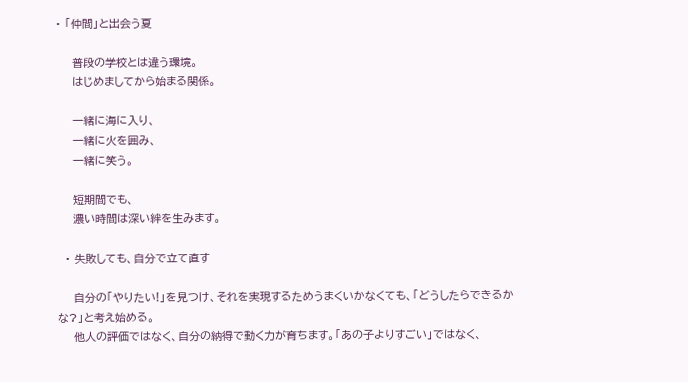• 「仲間」と出会う夏

    普段の学校とは違う環境。
    はじめましてから始まる関係。

    一緒に海に入り、
    一緒に火を囲み、
    一緒に笑う。

    短期間でも、
    濃い時間は深い絆を生みます。

  • 失敗しても、自分で立て直す

    自分の「やりたい!」を見つけ、それを実現するためうまくいかなくても、「どうしたらできるかな?」と考え始める。
    他人の評価ではなく、自分の納得で動く力が育ちます。「あの子よりすごい」ではなく、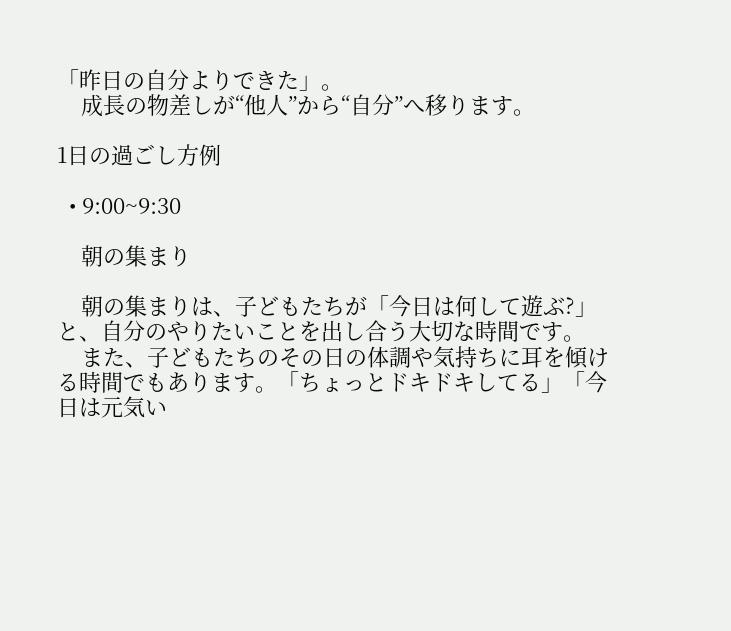「昨日の自分よりできた」。
    成長の物差しが“他人”から“自分”へ移ります。

1日の過ごし方例

  • 9:00~9:30

    朝の集まり

    朝の集まりは、子どもたちが「今日は何して遊ぶ?」と、自分のやりたいことを出し合う大切な時間です。
    また、子どもたちのその日の体調や気持ちに耳を傾ける時間でもあります。「ちょっとドキドキしてる」「今日は元気い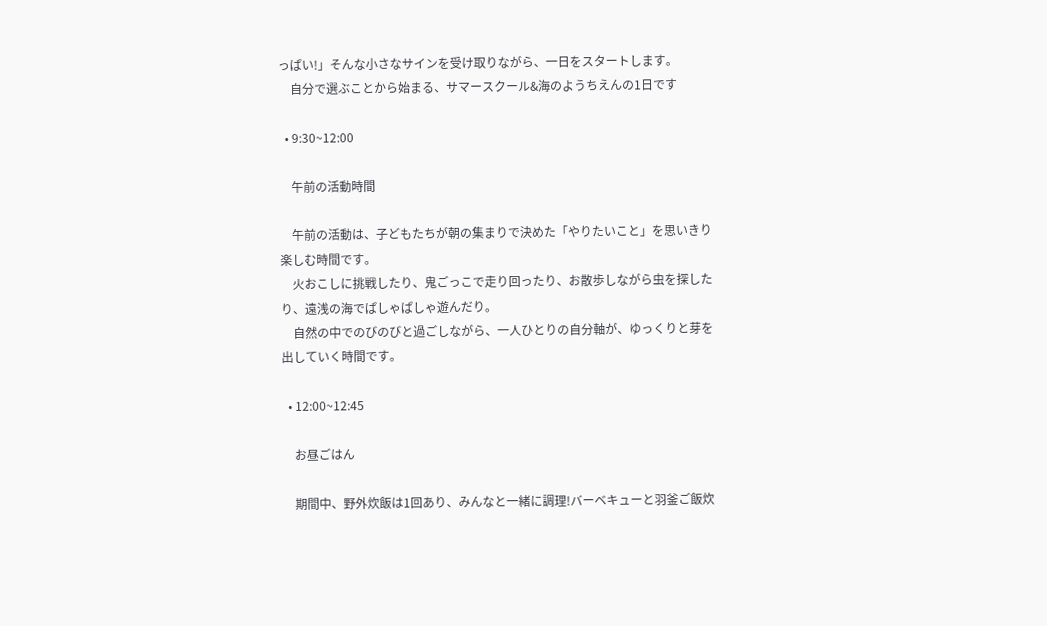っぱい!」そんな小さなサインを受け取りながら、一日をスタートします。
    自分で選ぶことから始まる、サマースクール&海のようちえんの1日です

  • 9:30~12:00

    午前の活動時間

    午前の活動は、子どもたちが朝の集まりで決めた「やりたいこと」を思いきり楽しむ時間です。
    火おこしに挑戦したり、鬼ごっこで走り回ったり、お散歩しながら虫を探したり、遠浅の海でぱしゃぱしゃ遊んだり。
    自然の中でのびのびと過ごしながら、一人ひとりの自分軸が、ゆっくりと芽を出していく時間です。

  • 12:00~12:45

    お昼ごはん

    期間中、野外炊飯は1回あり、みんなと一緒に調理!バーベキューと羽釜ご飯炊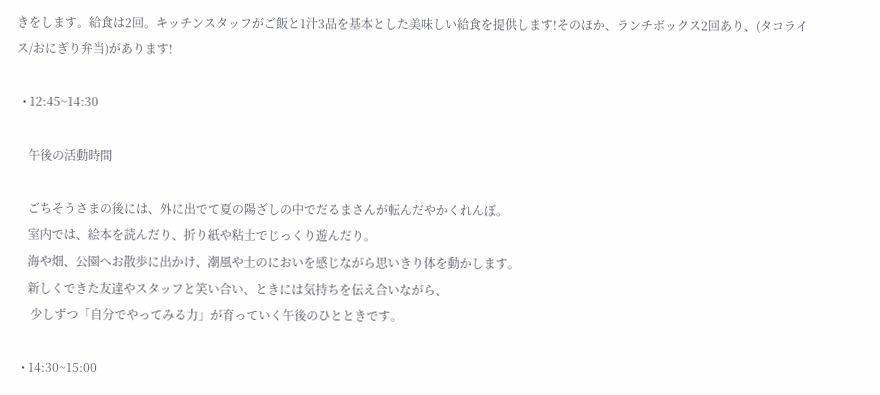きをします。給食は2回。キッチンスタッフがご飯と1汁3品を基本とした美味しい給食を提供します!そのほか、ランチボックス2回あり、(タコライス/おにぎり弁当)があります!

  • 12:45~14:30

    午後の活動時間

    ごちそうさまの後には、外に出でて夏の陽ざしの中でだるまさんが転んだやかくれんぼ。
    室内では、絵本を読んだり、折り紙や粘土でじっくり遊んだり。
    海や畑、公園へお散歩に出かけ、潮風や土のにおいを感じながら思いきり体を動かします。
    新しくできた友達やスタッフと笑い合い、ときには気持ちを伝え合いながら、
     少しずつ「自分でやってみる力」が育っていく午後のひとときです。

  • 14:30~15:00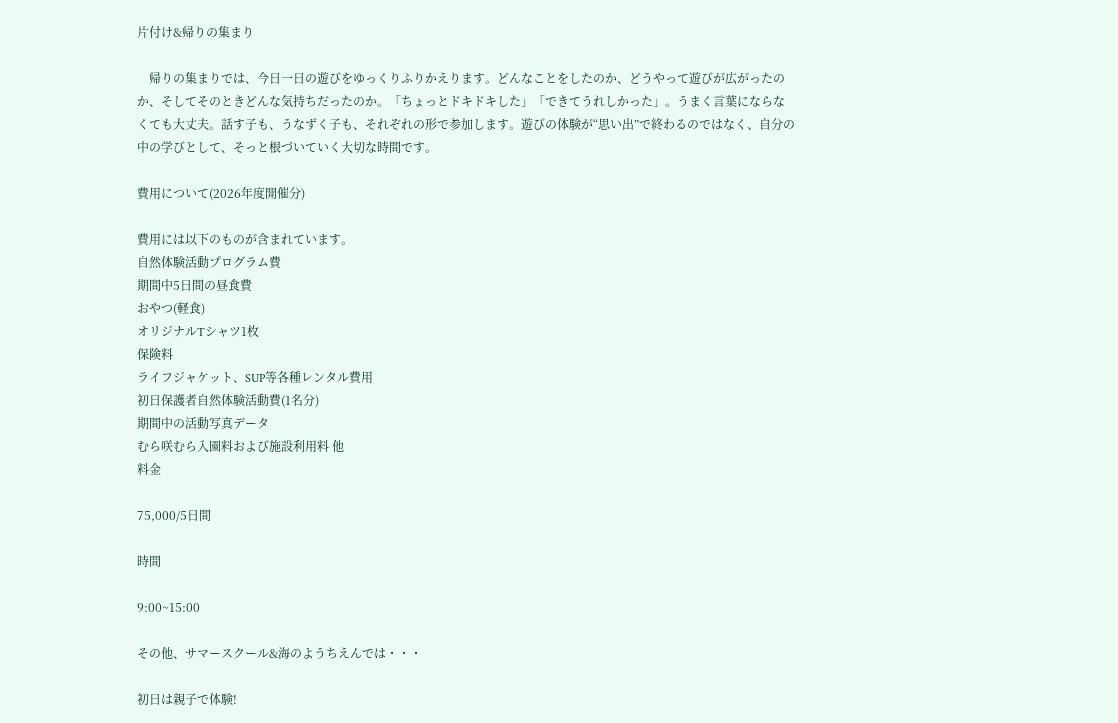片付け&帰りの集まり

    帰りの集まりでは、今日一日の遊びをゆっくりふりかえります。どんなことをしたのか、どうやって遊びが広がったのか、そしてそのときどんな気持ちだったのか。「ちょっとドキドキした」「できてうれしかった」。うまく言葉にならなくても大丈夫。話す子も、うなずく子も、それぞれの形で参加します。遊びの体験が“思い出”で終わるのではなく、自分の中の学びとして、そっと根づいていく大切な時間です。

費用について(2026年度開催分)

費用には以下のものが含まれています。
自然体験活動プログラム費
期間中5日間の昼食費
おやつ(軽食)
オリジナルTシャツ1枚
保険料
ライフジャケット、SUP等各種レンタル費用
初日保護者自然体験活動費(1名分)
期間中の活動写真データ
むら咲むら入園料および施設利用料 他
料金

75,000/5日間

時間

9:00~15:00

その他、サマースクール&海のようちえんでは・・・

初日は親子で体験!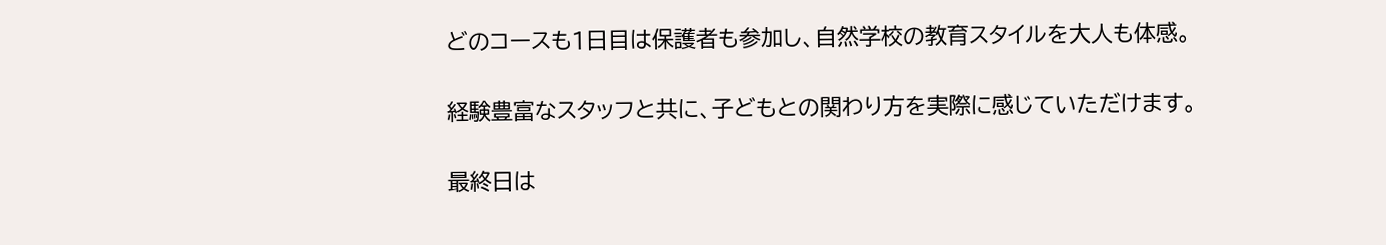どのコースも1日目は保護者も参加し、自然学校の教育スタイルを大人も体感。

経験豊富なスタッフと共に、子どもとの関わり方を実際に感じていただけます。

最終日は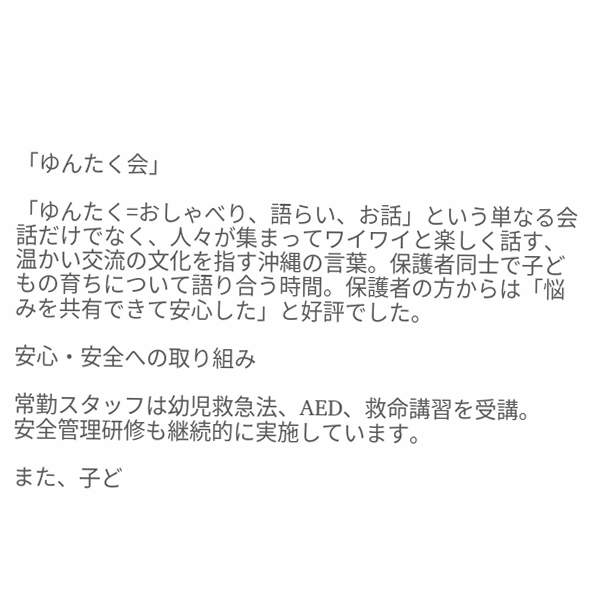「ゆんたく会」

「ゆんたく=おしゃべり、語らい、お話」という単なる会話だけでなく、人々が集まってワイワイと楽しく話す、温かい交流の文化を指す沖縄の言葉。保護者同士で子どもの育ちについて語り合う時間。保護者の方からは「悩みを共有できて安心した」と好評でした。

安心・安全への取り組み

常勤スタッフは幼児救急法、AED、救命講習を受講。
安全管理研修も継続的に実施しています。

また、子ど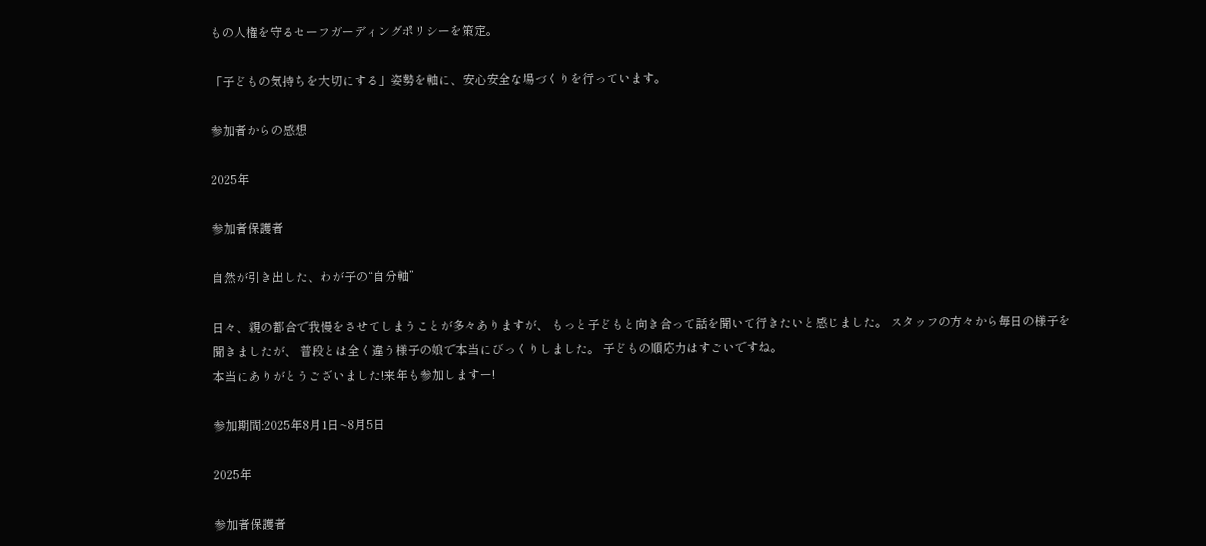もの人権を守るセーフガーディングポリシーを策定。

「子どもの気持ちを大切にする」姿勢を軸に、安心安全な場づくりを行っています。

参加者からの感想

2025年

参加者保護者

自然が引き出した、わが子の“自分軸”

日々、親の都合で我慢をさせてしまうことが多々ありますが、 もっと子どもと向き合って話を聞いて行きたいと感じました。 スタッフの方々から毎日の様子を聞きましたが、 普段とは全く違う様子の娘で本当にびっくりしました。 子どもの順応力はすごいですね。
本当にありがとうございました!来年も参加しますー!

参加期間:2025年8月1日~8月5日

2025年

参加者保護者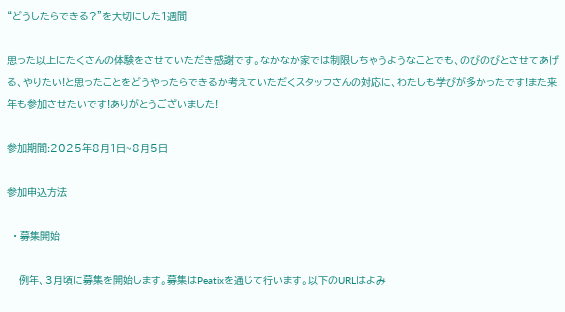“どうしたらできる?”を大切にした1週間

思った以上にたくさんの体験をさせていただき感謝です。なかなか家では制限しちゃうようなことでも、のびのびとさせてあげる、やりたい!と思ったことをどうやったらできるか考えていただくスタッフさんの対応に、わたしも学びが多かったです!また来年も参加させたいです!ありがとうございました!

参加期間:2025年8月1日~8月5日

参加申込方法

  • 募集開始

    例年、3月頃に募集を開始します。募集はPeatixを通じて行います。以下のURLはよみ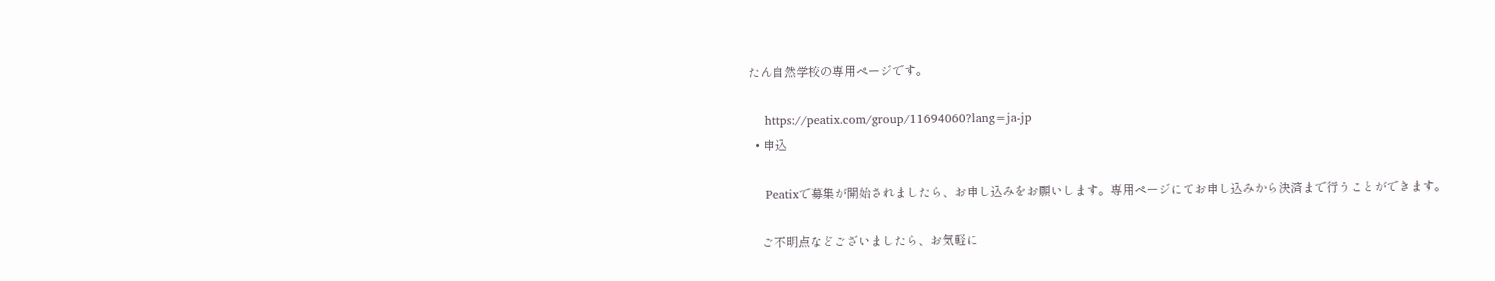たん自然学校の専用ページです。

    https://peatix.com/group/11694060?lang=ja-jp
  • 申込

    Peatixで募集が開始されましたら、お申し込みをお願いします。専用ページにてお申し込みから決済まで行うことができます。

    ご不明点などございましたら、お気軽に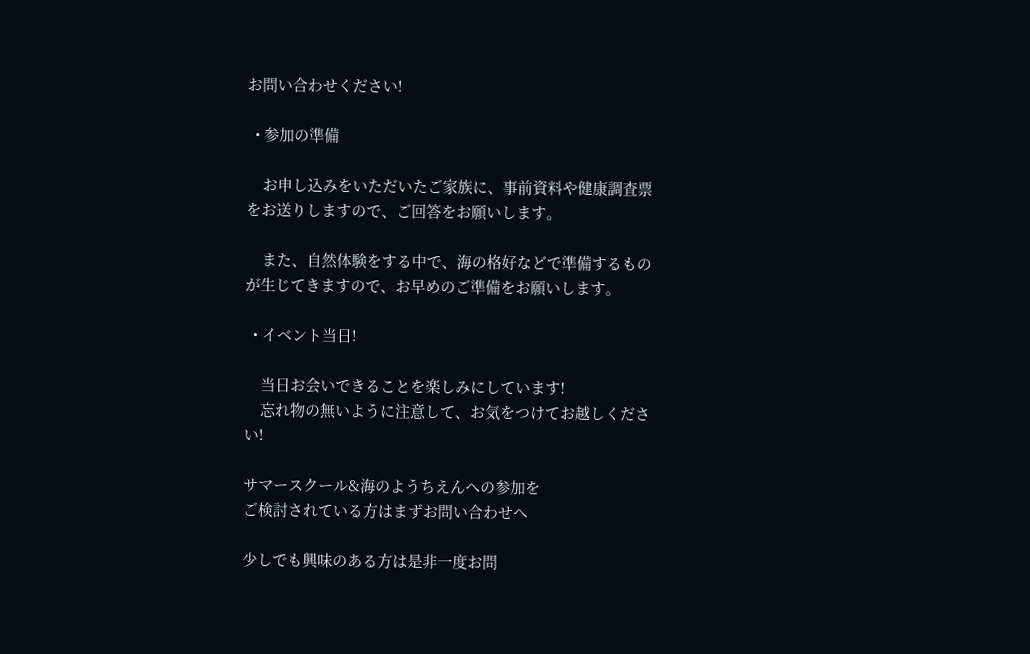お問い合わせください!

  • 参加の準備

    お申し込みをいただいたご家族に、事前資料や健康調査票をお送りしますので、ご回答をお願いします。

    また、自然体験をする中で、海の格好などで準備するものが生じてきますので、お早めのご準備をお願いします。

  • イベント当日!

    当日お会いできることを楽しみにしています!
    忘れ物の無いように注意して、お気をつけてお越しください!

サマースクール&海のようちえんへの参加を
ご検討されている方はまずお問い合わせへ

少しでも興味のある方は是非一度お問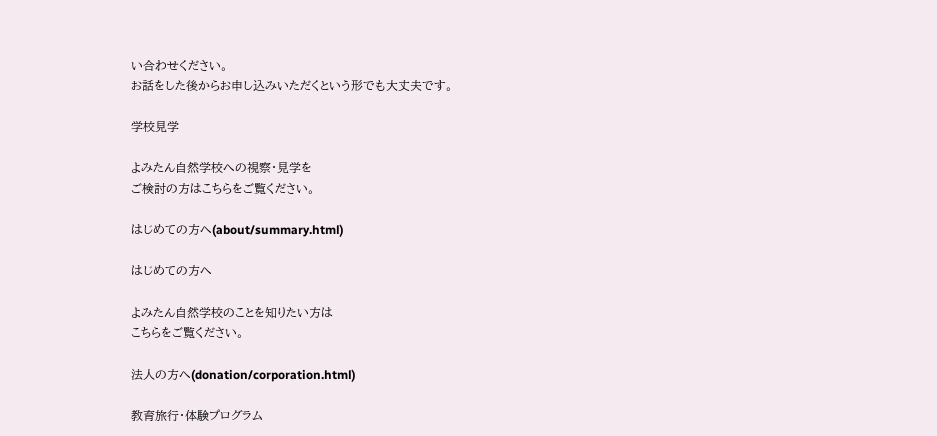い合わせください。
お話をした後からお申し込みいただくという形でも大丈夫です。

学校見学

よみたん自然学校への視察・見学を
ご検討の方はこちらをご覧ください。

はじめての方へ(about/summary.html)

はじめての方へ

よみたん自然学校のことを知りたい方は
こちらをご覧ください。

法人の方へ(donation/corporation.html)

教育旅行・体験プログラム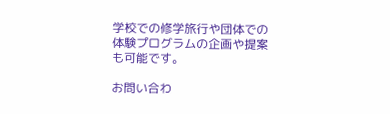学校での修学旅行や団体での
体験プログラムの企画や提案も可能です。

お問い合わ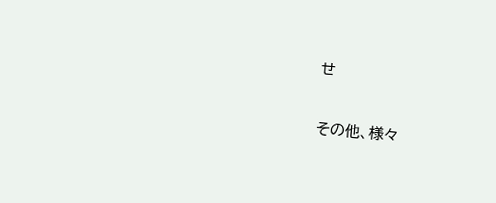せ

その他、様々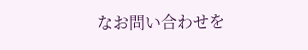なお問い合わせを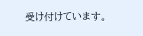受け付けています。